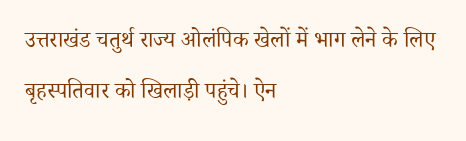उत्तराखंड चतुर्थ राज्य ओलंपिक खेलों में भाग लेने के लिए बृहस्पतिवार को खिलाड़ी पहुंचे। ऐन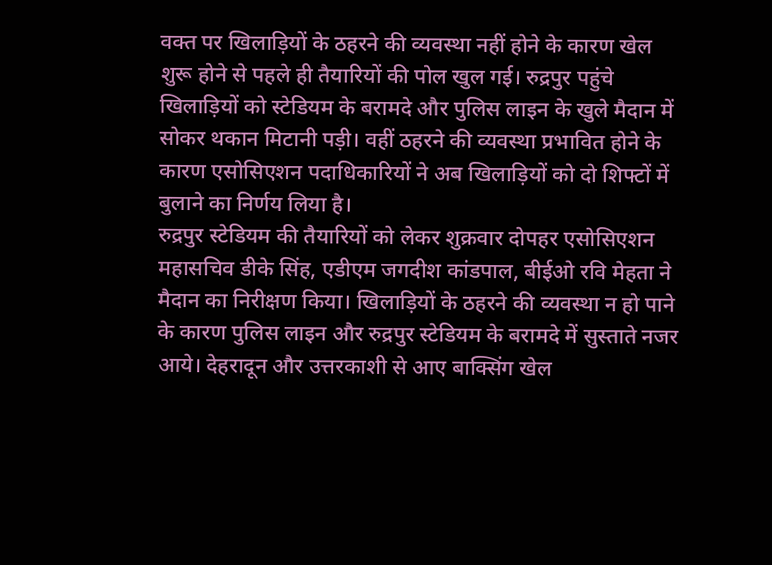वक्त पर खिलाड़ियों के ठहरने की व्यवस्था नहीं होने के कारण खेल शुरू होने से पहले ही तैयारियों की पोल खुल गई। रुद्रपुर पहुंचे खिलाड़ियों को स्टेडियम के बरामदे और पुलिस लाइन के खुले मैदान में सोकर थकान मिटानी पड़ी। वहीं ठहरने की व्यवस्था प्रभावित होने के कारण एसोसिएशन पदाधिकारियों ने अब खिलाड़ियों को दो शिफ्टों में बुलाने का निर्णय लिया है।
रुद्रपुर स्टेडियम की तैयारियों को लेकर शुक्रवार दोपहर एसोसिएशन महासचिव डीके सिंह, एडीएम जगदीश कांडपाल, बीईओ रवि मेहता ने मैदान का निरीक्षण किया। खिलाड़ियों के ठहरने की व्यवस्था न हो पाने के कारण पुलिस लाइन और रुद्रपुर स्टेडियम के बरामदे में सुस्ताते नजर आये। देहरादून और उत्तरकाशी से आए बाक्सिंग खेल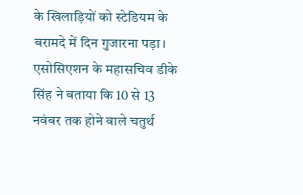के खिलाड़ियों को स्टेडियम के बरामदे में दिन गुजारना पड़ा।
एसोसिएशन के महासचिव डीके सिंह ने बताया कि 10 से 13 नवंबर तक होने वाले चतुर्थ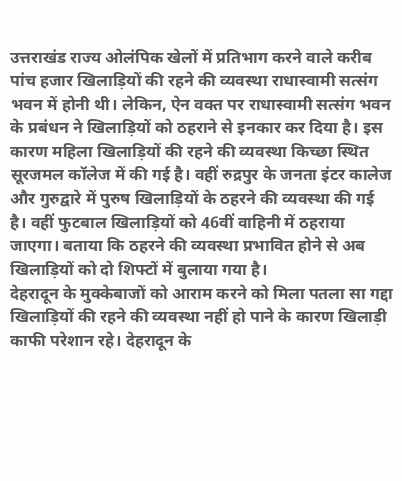उत्तराखंड राज्य ओलंपिक खेलों में प्रतिभाग करने वाले करीब पांच हजार खिलाड़ियों की रहने की व्यवस्था राधास्वामी सत्संग भवन में होनी थी। लेकिन, ऐन वक्त पर राधास्वामी सत्संग भवन के प्रबंधन ने खिलाड़ियों को ठहराने से इनकार कर दिया है। इस कारण महिला खिलाड़ियों की रहने की व्यवस्था किच्छा स्थित सूरजमल कॉलेज में की गई है। वहीं रुद्रपुर के जनता इंटर कालेज और गुरुद्वारे में पुरुष खिलाड़ियों के ठहरने की व्यवस्था की गई है। वहीं फुटबाल खिलाड़ियों को 46वीं वाहिनी में ठहराया जाएगा। बताया कि ठहरने की व्यवस्था प्रभावित होने से अब खिलाड़ियों को दो शिफ्टों में बुलाया गया है।
देहरादून के मुक्केबाजों को आराम करने को मिला पतला सा गद्दा
खिलाड़ियों की रहने की व्यवस्था नहीं हो पाने के कारण खिलाड़ी काफी परेशान रहे। देहरादून के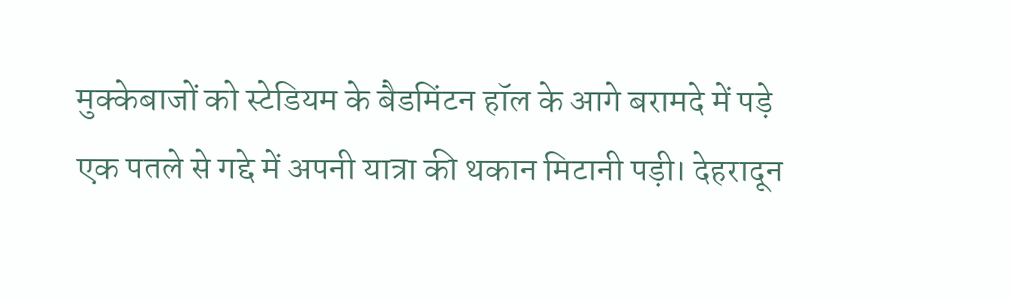मुक्केबाजों को स्टेडियम के बैडमिंटन हॉल के आगे बरामदे में पड़े एक पतले से गद्दे में अपनी यात्रा की थकान मिटानी पड़ी। देहरादून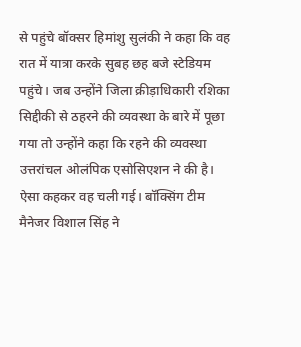से पहुंचे बॉक्सर हिमांशु सुलंकी ने कहा कि वह रात में यात्रा करके सुबह छह बजे स्टेडियम पहुंचे। जब उन्होंने जिला क्रीड़ाधिकारी रशिका सिद्दीकी से ठहरने की व्यवस्था के बारे में पूछा गया तो उन्होंने कहा कि रहने की व्यवस्था उत्तरांचल ओलंपिक एसोसिएशन ने की है। ऐसा कहकर वह चली गई। बॉक्सिंग टीम मैनेजर विशाल सिंह ने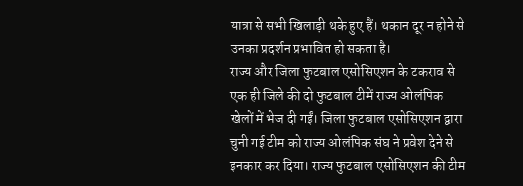यात्रा से सभी खिलाड़ी थके हुए हैं। थकान दूर न होने से उनका प्रदर्शन प्रभावित हो सकता है।
राज्य और जिला फुटबाल एसोसिएशन के टकराव से एक ही जिले की दो फुटबाल टीमें राज्य ओलंपिक खेलों में भेज दी गईं। जिला फुटबाल एसोसिएशन द्वारा चुनी गई टीम को राज्य ओलंपिक संघ ने प्रवेश देने से इनकार कर दिया। राज्य फुटबाल एसोसिएशन की टीम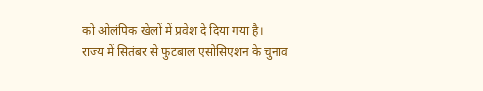को ओलंपिक खेलों में प्रवेश दे दिया गया है।
राज्य में सितंबर से फुटबाल एसोसिएशन के चुनाव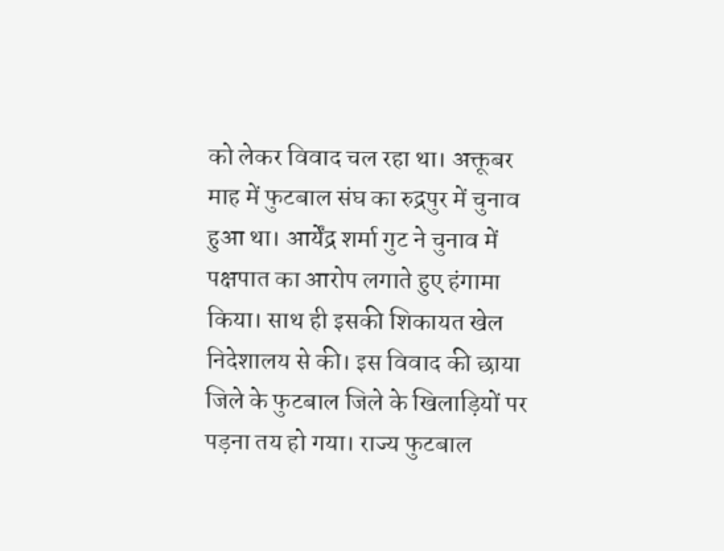को लेकर विवाद चल रहा था। अक्तूबर माह में फुटबाल संघ का रुद्रपुर में चुनाव हुआ था। आर्येंद्र शर्मा गुट ने चुनाव में पक्षपात का आरोप लगाते हुए हंगामा किया। साथ ही इसकी शिकायत खेल निदेशालय से की। इस विवाद की छाया जिले के फुटबाल जिले के खिलाड़ियों पर पड़ना तय हो गया। राज्य फुटबाल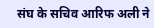संघ के सचिव आरिफ अली ने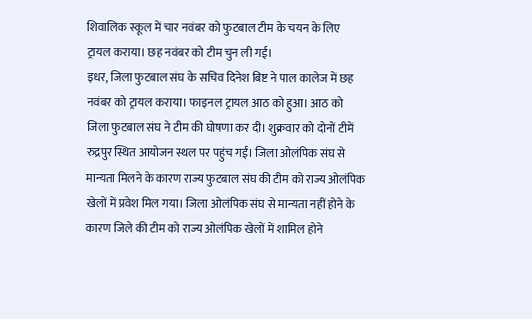शिवालिक स्कूल में चार नवंबर को फुटबाल टीम के चयन के लिए ट्रायल कराया। छह नवंबर को टीम चुन ली गई।
इधर, जिला फुटबाल संघ के सचिव दिनेश बिष्ट ने पाल कालेज में छह नवंबर को ट्रायल कराया। फाइनल ट्रायल आठ को हुआ। आठ को जिला फुटबाल संघ ने टीम की घोषणा कर दी। शुक्रवार को दोनों टीमें रुद्रपुर स्थित आयोजन स्थल पर पहुंच गईं। जिला ओलंपिक संघ से मान्यता मिलने के कारण राज्य फुटबाल संघ की टीम को राज्य ओलंपिक खेलों में प्रवेश मिल गया। जिला ओलंपिक संघ से मान्यता नहीं होने के कारण जिले की टीम को राज्य ओलंपिक खेलों में शामिल होने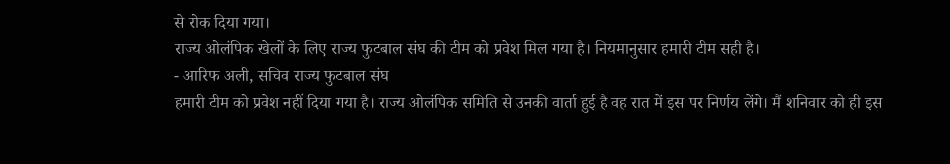से रोक दिया गया।
राज्य ओलंपिक खेलों के लिए राज्य फुटबाल संघ की टीम को प्रवेश मिल गया है। नियमानुसार हमारी टीम सही है।
- आरिफ अली, सचिव राज्य फुटबाल संघ
हमारी टीम को प्रवेश नहीं दिया गया है। राज्य ओलंपिक समिति से उनकी वार्ता हुई है वह रात में इस पर निर्णय लेंगे। मैं शनिवार को ही इस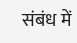संबंध में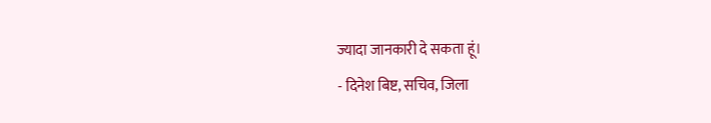ज्यादा जानकारी दे सकता हूं।
- दिनेश बिष्ट, सचिव, जिला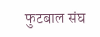फुटबाल संघ